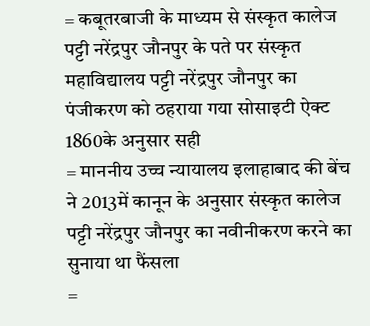= कबूतरबाजी के माध्यम से संस्कृत कालेज पट्टी नरेंद्रपुर जौनपुर के पते पर संस्कृत महाविद्यालय पट्टी नरेंद्रपुर जौनपुर का पंजीकरण को ठहराया गया सोसाइटी ऐक्ट 1860के अनुसार सही
= माननीय उच्च न्यायालय इलाहाबाद की बेंच ने 2013में कानून के अनुसार संस्कृत कालेज पट्टी नरेंद्रपुर जौनपुर का नवीनीकरण करने का सुनाया था फैंसला
=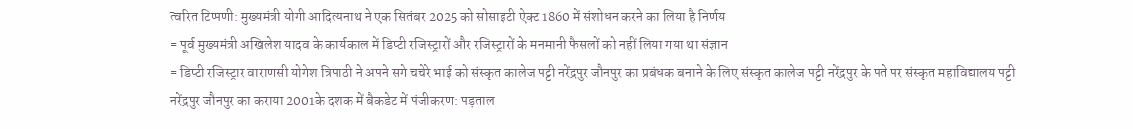त्वरित टिप्पणी: मुख्यमंत्री योगी आदित्यनाथ ने एक सितंबर 2025 को सोसाइटी ऐक्ट 1860 में संशोधन करने का लिया है निर्णय
= पूर्व मुख्यमंत्री अखिलेश यादव के कार्यकाल में डिप्टी रजिस्ट्रारों और रजिस्ट्रारों के मनमानी फैसलों को नहीं लिया गया था संज्ञान
= डिप्टी रजिस्ट्रार वाराणसी योगेश त्रिपाठी ने अपने सगे चचेरे भाई को संस्कृत कालेज पट्टी नरेंद्रपुर जौनपुर का प्रबंधक बनाने के लिए संस्कृत कालेज पट्टी नरेंद्रपुर के पते पर संस्कृत महाविद्यालय पट्टी नरेंद्रपुर जौनपुर का कराया 2001के दशक में बैकडेट में पंजीकरण: पड़ताल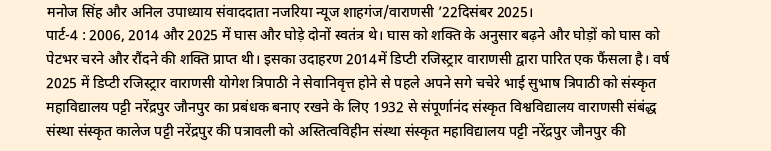मनोज सिंह और अनिल उपाध्याय संवाददाता नजरिया न्यूज शाहगंज/वाराणसी ’22दिसंबर 2025।
पार्ट-4 : 2006, 2014 और 2025 में घास और घोड़े दोनों स्वतंत्र थे। घास को शक्ति के अनुसार बढ़ने और घोड़ों को घास को पेटभर चरने और रौंदने की शक्ति प्राप्त थी। इसका उदाहरण 2014में डिप्टी रजिस्ट्रार वाराणसी द्वारा पारित एक फैंसला है। वर्ष 2025 में डिप्टी रजिस्ट्रार वाराणसी योगेश त्रिपाठी ने सेवानिवृत्त होने से पहले अपने सगे चचेरे भाई सुभाष त्रिपाठी को संस्कृत महाविद्यालय पट्टी नरेंद्रपुर जौनपुर का प्रबंधक बनाए रखने के लिए 1932 से संपूर्णानंद संस्कृत विश्वविद्यालय वाराणसी संबंद्ध संस्था संस्कृत कालेज पट्टी नरेंद्रपुर की पत्रावली को अस्तित्वविहीन संस्था संस्कृत महाविद्यालय पट्टी नरेंद्रपुर जौनपुर की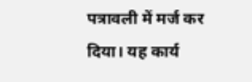पत्रावली में मर्ज कर दिया। यह कार्य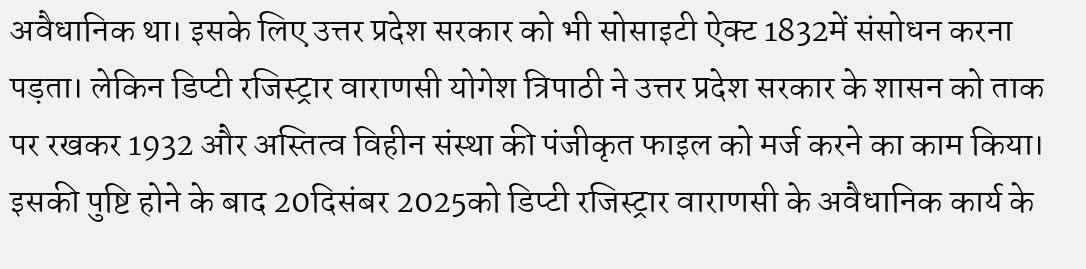अवैधानिक था। इसके लिए उत्तर प्रदेश सरकार को भी सोसाइटी ऐक्ट 1832में संसोधन करना पड़ता। लेकिन डिप्टी रजिस्ट्रार वाराणसी योगेश त्रिपाठी ने उत्तर प्रदेश सरकार के शासन को ताक पर रखकर 1932 और अस्तित्व विहीन संस्था की पंजीकृत फाइल को मर्ज करने का काम किया।
इसकी पुष्टि होने के बाद 20दिसंबर 2025को डिप्टी रजिस्ट्रार वाराणसी के अवैधानिक कार्य के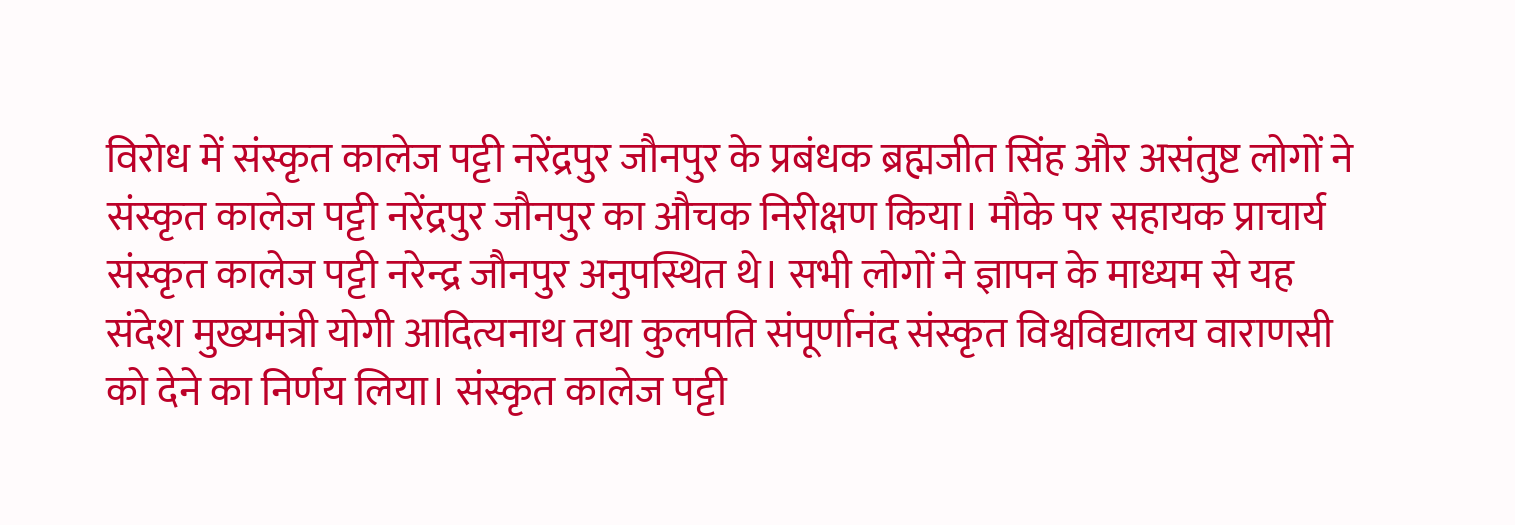विरोध में संस्कृत कालेज पट्टी नरेंद्रपुर जौनपुर के प्रबंधक ब्रह्मजीत सिंह और असंतुष्ट लोगों ने संस्कृत कालेज पट्टी नरेंद्रपुर जौनपुर का औचक निरीक्षण किया। मौके पर सहायक प्राचार्य संस्कृत कालेज पट्टी नरेन्द्र जौनपुर अनुपस्थित थे। सभी लोगों ने ज्ञापन के माध्यम से यह संदेश मुख्यमंत्री योगी आदित्यनाथ तथा कुलपति संपूर्णानंद संस्कृत विश्वविद्यालय वाराणसी को देने का निर्णय लिया। संस्कृत कालेज पट्टी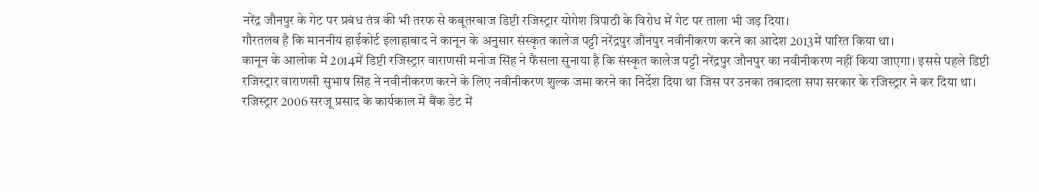नरेंद्र जौनपुर के गेट पर प्रबंध तंत्र की भी तरफ से कबूतरबाज डिप्टी रजिस्ट्रार योगेश त्रिपाठी के विरोध में गेट पर ताला भी जड़ दिया।
गौरतलब है कि माननीय हाईकोर्ट इलाहाबाद ने कानून के अनुसार संस्कृत कालेज पट्टी नरेंद्रपुर जौनपुर नवीनीकरण करने का आदेश 2013में पारित किया था।
कानून के आलोक में 2014में डिप्टी रजिस्ट्रार वाराणसी मनोज सिंह ने फैंसला सुनाया है कि संस्कृत कालेज पट्टी नरेंद्रपुर जौनपुर का नवीनीकरण नहीं किया जाएगा। इससे पहले डिप्टी रजिस्ट्रार वाराणसी सुभाष सिंह ने नवीनीकरण करने के लिए नवीनीकरण शुल्क जमा करने का निर्देश दिया था जिस पर उनका तबादला सपा सरकार के रजिस्ट्रार ने कर दिया था। रजिस्ट्रार 2006 सरजू प्रसाद के कार्यकाल में बैंक डेट में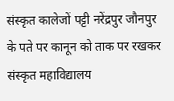संस्कृत कालेजों पट्टी नरेंद्रपुर जौनपुर के पते पर कानून को ताक पर रखकर संस्कृत महाविद्यालय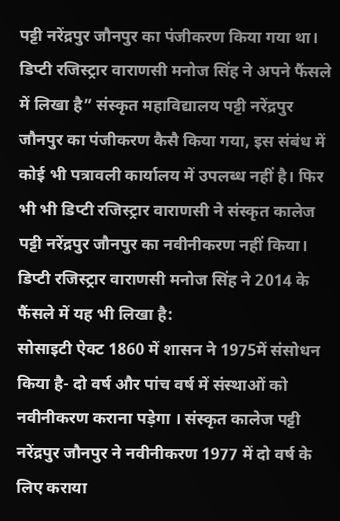पट्टी नरेंद्रपुर जौनपुर का पंजीकरण किया गया था। डिप्टी रजिस्ट्रार वाराणसी मनोज सिंह ने अपने फैंसले में लिखा है” संस्कृत महाविद्यालय पट्टी नरेंद्रपुर जौनपुर का पंजीकरण कैसै किया गया, इस संबंध में कोई भी पत्रावली कार्यालय में उपलब्ध नहीं है। फिर भी भी डिप्टी रजिस्ट्रार वाराणसी ने संस्कृत कालेज पट्टी नरेंद्रपुर जौनपुर का नवीनीकरण नहीं किया।
डिप्टी रजिस्ट्रार वाराणसी मनोज सिंह ने 2014 के फैंसले में यह भी लिखा है:
सोसाइटी ऐक्ट 1860 में शासन ने 1975में संसोधन किया है- दो वर्ष और पांच वर्ष में संस्थाओं को नवीनीकरण कराना पड़ेगा । संस्कृत कालेज पट्टी नरेंद्रपुर जौनपुर ने नवीनीकरण 1977 में दो वर्ष के लिए कराया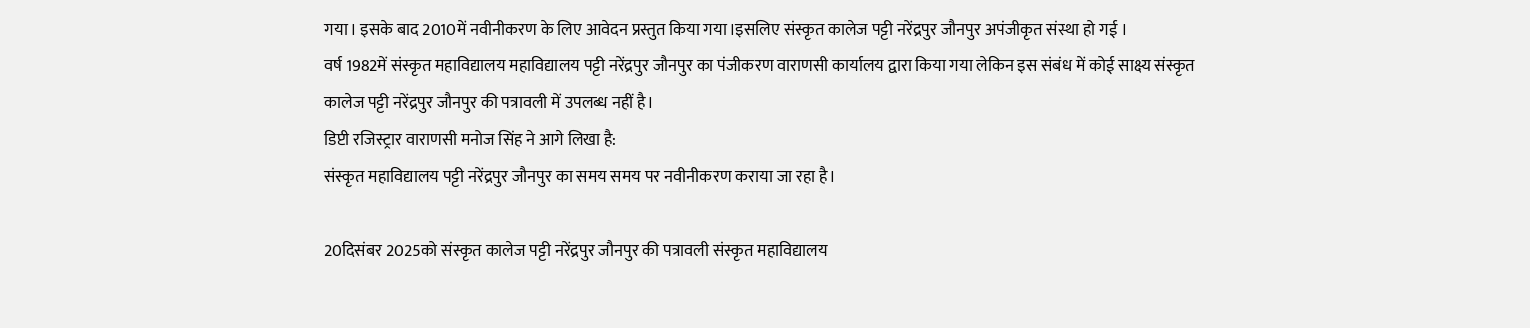गया। इसके बाद 2010में नवीनीकरण के लिए आवेदन प्रस्तुत किया गया।इसलिए संस्कृत कालेज पट्टी नरेंद्रपुर जौनपुर अपंजीकृत संस्था हो गई ।
वर्ष 1982में संस्कृत महाविद्यालय महाविद्यालय पट्टी नरेंद्रपुर जौनपुर का पंजीकरण वाराणसी कार्यालय द्वारा किया गया लेकिन इस संबंध में कोई साक्ष्य संस्कृत कालेज पट्टी नरेंद्रपुर जौनपुर की पत्रावली में उपलब्ध नहीं है।
डिप्टी रजिस्ट्रार वाराणसी मनोज सिंह ने आगे लिखा है:
संस्कृत महाविद्यालय पट्टी नरेंद्रपुर जौनपुर का समय समय पर नवीनीकरण कराया जा रहा है।

20दिसंबर 2025को संस्कृत कालेज पट्टी नरेंद्रपुर जौनपुर की पत्रावली संस्कृत महाविद्यालय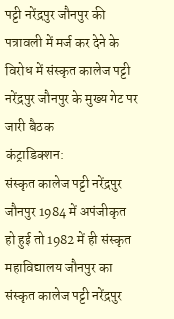पट्टी नरेंद्रपुर जौनपुर की पत्रावली में मर्ज कर देने के विरोध में संस्कृत कालेज पट्टी नरेंद्रपुर जौनपुर के मुख्य गेट पर जारी बैठक
कंट्राडिक्शन:
संस्कृत कालेज पट्टी नरेंद्रपुर जौनपुर 1984 में अपंजीकृत हो हुई तो 1982 में ही संस्कृत महाविद्यालय जौनपुर का संस्कृत कालेज पट्टी नरेंद्रपुर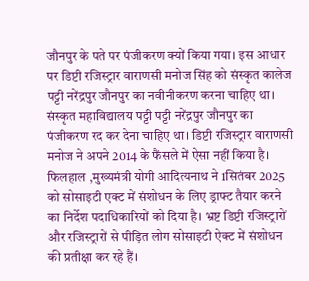जौनपुर के पते पर पंजीकरण क्यों किया गया। इस आधार पर डिप्टी रजिस्ट्रार वाराणसी मनोज सिंह को संस्कृत कालेज पट्टी नरेंद्रपुर जौनपुर का नवीनीकरण करना चाहिए था। संस्कृत महाविद्यालय पट्टी पट्टी नरेंद्रपुर जौनपुर का पंजीकरण रद कर देना चाहिए था। डिप्टी रजिस्ट्रार वाराणसी मनोज ने अपने 2014 के फैंसले में ऐसा नहीं किया है।
फिलहाल ,मुख्यमंत्री योगी आदित्यनाथ ने 1सितंबर 2025 को सोसाइटी एक्ट में संशोधन के लिए ड्राफ्ट तैयार करने का निर्देश पदाधिकारियों को दिया है। भ्रष्ट डिप्टी रजिस्ट्रारों और रजिस्ट्रारों से पीड़ित लोग सोसाइटी ऐक्ट में संशोधन की प्रतीक्षा कर रहे हैं।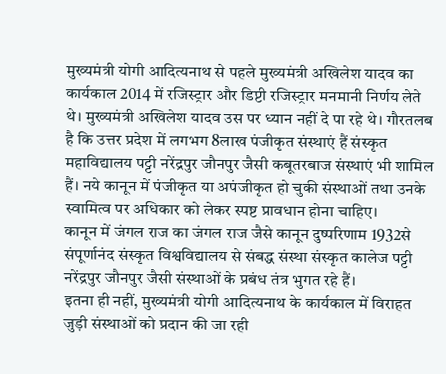मुख्यमंत्री योगी आदित्यनाथ से पहले मुख्यमंत्री अखिलेश यादव का कार्यकाल 2014 में रजिस्ट्रार और डिप्टी रजिस्ट्रार मनमानी निर्णय लेते थे। मुख्यमंत्री अखिलेश यादव उस पर ध्यान नहीं दे पा रहे थे। गौरतलब है कि उत्तर प्रदेश में लगभग 8लाख पंजीकृत संस्थाएं हैं संस्कृत महाविद्यालय पट्टी नरेंद्रपुर जौनपुर जैसी कबूतरबाज संस्थाएं भी शामिल हैं। नये कानून में पंजीकृत या अपंजीकृत हो चुकी संस्थाओं तथा उनके स्वामित्व पर अधिकार को लेकर स्पष्ट प्रावधान होना चाहिए।
कानून में जंगल राज का जंगल राज जैसे कानून दुष्परिणाम 1932से संपूर्णानंद संस्कृत विश्वविद्यालय से संबद्ध संस्था संस्कृत कालेज पट्टी नरेंद्रपुर जौनपुर जैसी संस्थाओं के प्रबंध तंत्र भुगत रहे हैं।
इतना ही नहीं, मुख्यमंत्री योगी आदित्यनाथ के कार्यकाल में विराहत जुड़ी संस्थाओं को प्रदान की जा रही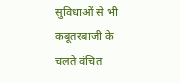सुविधाओं से भी कबूतरबाजी के चलते वंचित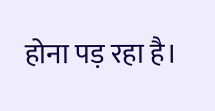होना पड़ रहा है।